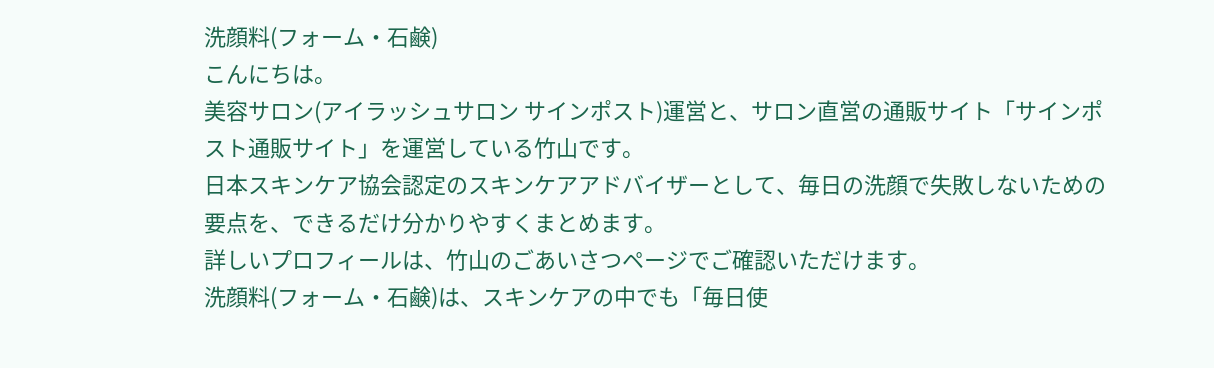洗顔料(フォーム・石鹸)
こんにちは。
美容サロン(アイラッシュサロン サインポスト)運営と、サロン直営の通販サイト「サインポスト通販サイト」を運営している竹山です。
日本スキンケア協会認定のスキンケアアドバイザーとして、毎日の洗顔で失敗しないための要点を、できるだけ分かりやすくまとめます。
詳しいプロフィールは、竹山のごあいさつページでご確認いただけます。
洗顔料(フォーム・石鹸)は、スキンケアの中でも「毎日使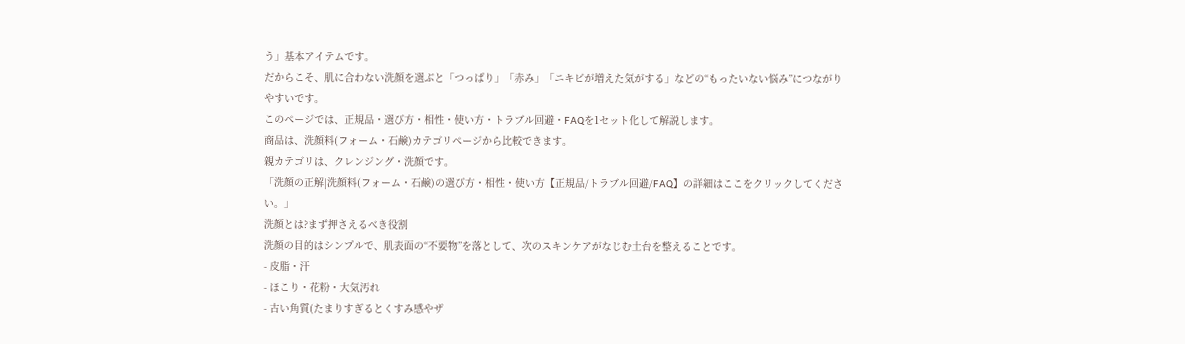う」基本アイテムです。
だからこそ、肌に合わない洗顔を選ぶと「つっぱり」「赤み」「ニキビが増えた気がする」などの“もったいない悩み”につながりやすいです。
このページでは、正規品・選び方・相性・使い方・トラブル回避・FAQを1セット化して解説します。
商品は、洗顔料(フォーム・石鹸)カテゴリページから比較できます。
親カテゴリは、クレンジング・洗顔です。
「洗顔の正解|洗顔料(フォーム・石鹸)の選び方・相性・使い方【正規品/トラブル回避/FAQ】の詳細はここをクリックしてください。」
洗顔とは?まず押さえるべき役割
洗顔の目的はシンプルで、肌表面の“不要物”を落として、次のスキンケアがなじむ土台を整えることです。
- 皮脂・汗
- ほこり・花粉・大気汚れ
- 古い角質(たまりすぎるとくすみ感やザ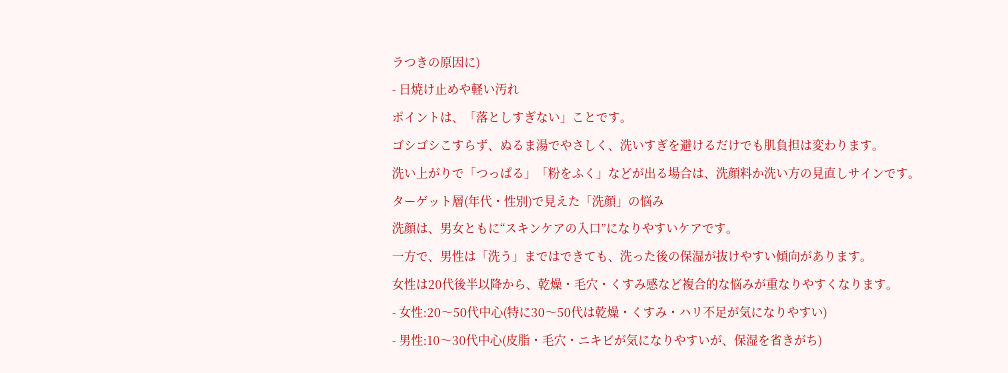ラつきの原因に)
- 日焼け止めや軽い汚れ
ポイントは、「落としすぎない」ことです。
ゴシゴシこすらず、ぬるま湯でやさしく、洗いすぎを避けるだけでも肌負担は変わります。
洗い上がりで「つっぱる」「粉をふく」などが出る場合は、洗顔料か洗い方の見直しサインです。
ターゲット層(年代・性別)で見えた「洗顔」の悩み
洗顔は、男女ともに“スキンケアの入口”になりやすいケアです。
一方で、男性は「洗う」まではできても、洗った後の保湿が抜けやすい傾向があります。
女性は20代後半以降から、乾燥・毛穴・くすみ感など複合的な悩みが重なりやすくなります。
- 女性:20〜50代中心(特に30〜50代は乾燥・くすみ・ハリ不足が気になりやすい)
- 男性:10〜30代中心(皮脂・毛穴・ニキビが気になりやすいが、保湿を省きがち)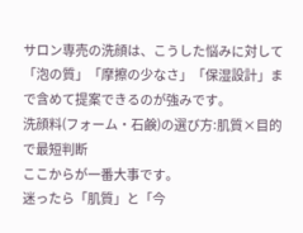サロン専売の洗顔は、こうした悩みに対して「泡の質」「摩擦の少なさ」「保湿設計」まで含めて提案できるのが強みです。
洗顔料(フォーム・石鹸)の選び方:肌質×目的で最短判断
ここからが一番大事です。
迷ったら「肌質」と「今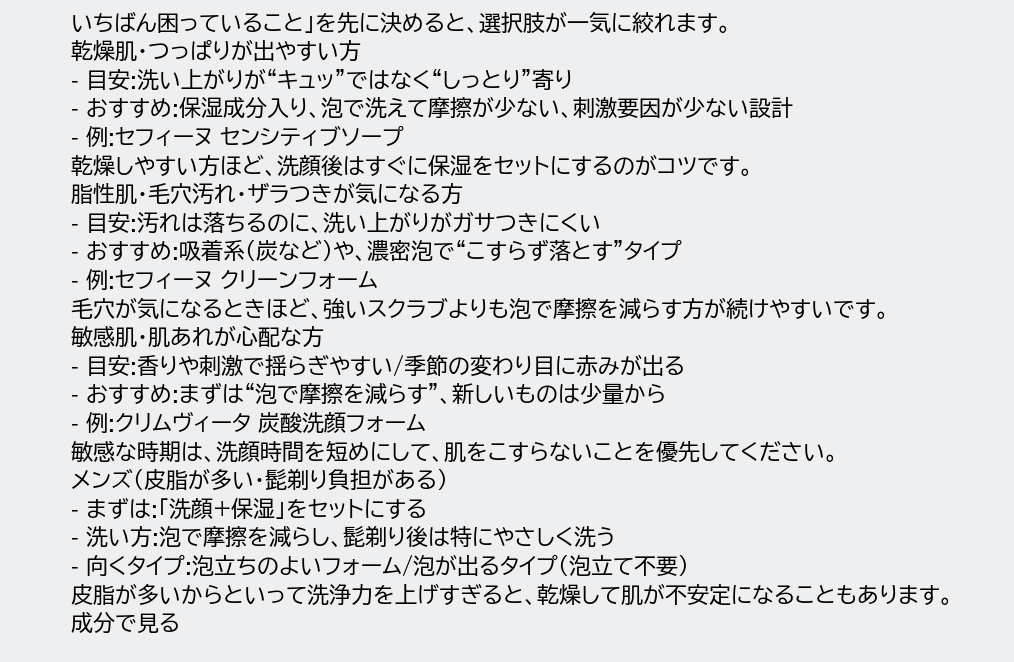いちばん困っていること」を先に決めると、選択肢が一気に絞れます。
乾燥肌・つっぱりが出やすい方
- 目安:洗い上がりが“キュッ”ではなく“しっとり”寄り
- おすすめ:保湿成分入り、泡で洗えて摩擦が少ない、刺激要因が少ない設計
- 例:セフィーヌ センシティブソープ
乾燥しやすい方ほど、洗顔後はすぐに保湿をセットにするのがコツです。
脂性肌・毛穴汚れ・ザラつきが気になる方
- 目安:汚れは落ちるのに、洗い上がりがガサつきにくい
- おすすめ:吸着系(炭など)や、濃密泡で“こすらず落とす”タイプ
- 例:セフィーヌ クリーンフォーム
毛穴が気になるときほど、強いスクラブよりも泡で摩擦を減らす方が続けやすいです。
敏感肌・肌あれが心配な方
- 目安:香りや刺激で揺らぎやすい/季節の変わり目に赤みが出る
- おすすめ:まずは“泡で摩擦を減らす”、新しいものは少量から
- 例:クリムヴィータ 炭酸洗顔フォーム
敏感な時期は、洗顔時間を短めにして、肌をこすらないことを優先してください。
メンズ(皮脂が多い・髭剃り負担がある)
- まずは:「洗顔+保湿」をセットにする
- 洗い方:泡で摩擦を減らし、髭剃り後は特にやさしく洗う
- 向くタイプ:泡立ちのよいフォーム/泡が出るタイプ(泡立て不要)
皮脂が多いからといって洗浄力を上げすぎると、乾燥して肌が不安定になることもあります。
成分で見る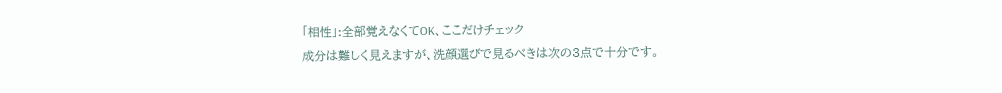「相性」:全部覚えなくてOK、ここだけチェック
成分は難しく見えますが、洗顔選びで見るべきは次の3点で十分です。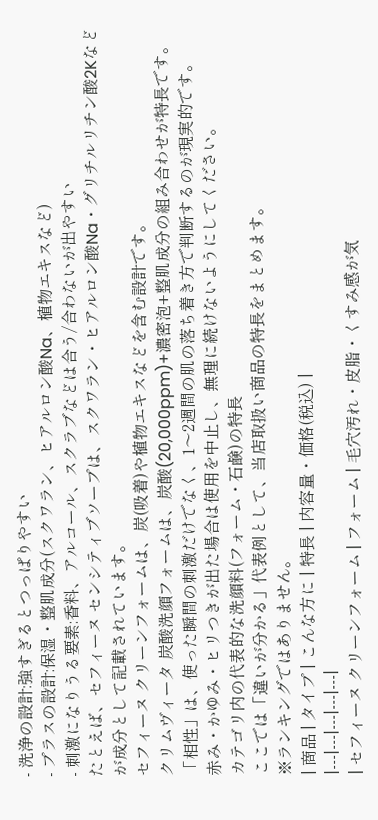- 洗浄の設計:強すぎるとつっぱりやすい
- プラスの設計:保湿・整肌成分(スクワラン、ヒアルロン酸Na、植物エキスなど)
- 刺激になりうる要素:香料、アルコール、スクラブなどは合う/合わないが出やすい
たとえば、セフィーヌ センシティブソープは、スクワラン・ヒアルロン酸Na・グリチルリチン酸2Kなどが成分として記載されています。
セフィーヌ クリーンフォームは、炭(吸着)や植物エキスなどを含む設計です。
クリムヴィータ 炭酸洗顔フォームは、炭酸(20,000ppm)+濃密泡+整肌成分の組み合わせが特長です。
「相性」は、使った瞬間の刺激だけでなく、1〜2週間の肌の落ち着き方で判断するのが現実的です。
赤み・かゆみ・ヒリつきが出た場合は使用を中止し、無理に続けないようにしてください。
カテゴリ内の代表的な洗顔料(フォーム・石鹸)の特長
ここでは「違いが分かる」代表例として、当店取扱い商品の特長をまとめます。
※ランキングではありません。
| 商品 | タイプ | こんな方に | 特長 | 内容量・価格(税込) |
|---|---|---|---|---|
| セフィーヌ クリーンフォーム | フォーム | 毛穴汚れ・皮脂・くすみ感が気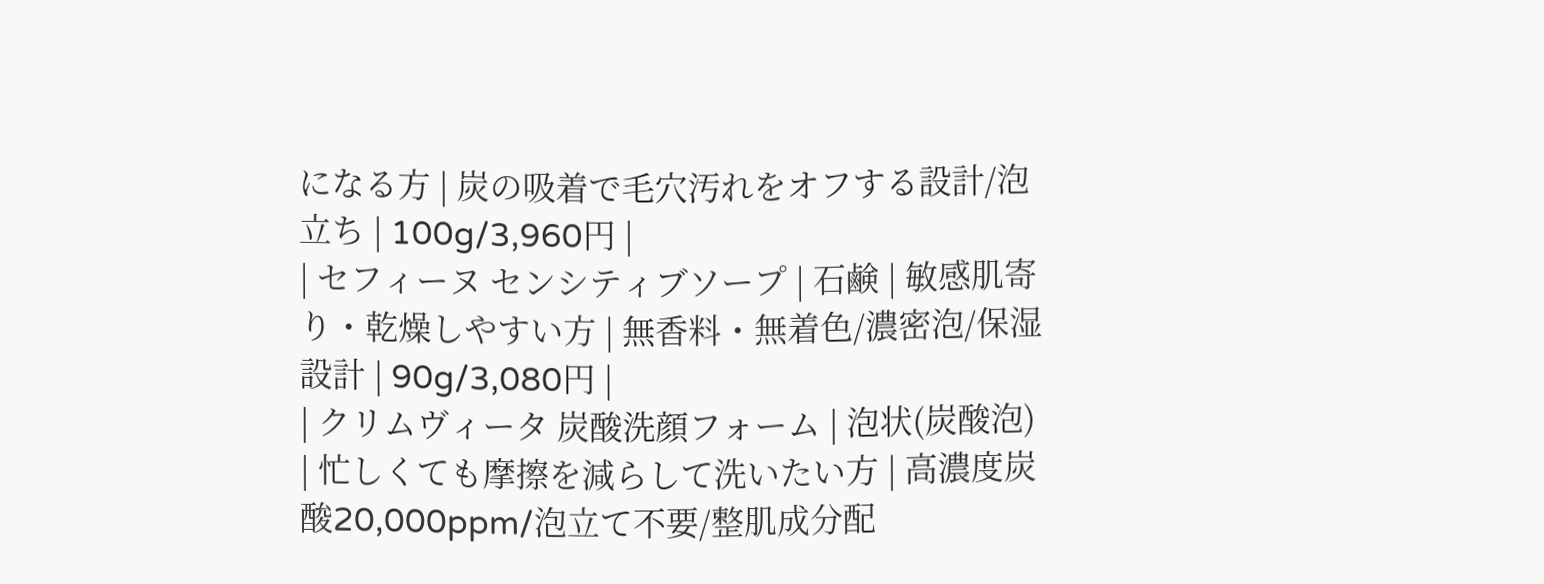になる方 | 炭の吸着で毛穴汚れをオフする設計/泡立ち | 100g/3,960円 |
| セフィーヌ センシティブソープ | 石鹸 | 敏感肌寄り・乾燥しやすい方 | 無香料・無着色/濃密泡/保湿設計 | 90g/3,080円 |
| クリムヴィータ 炭酸洗顔フォーム | 泡状(炭酸泡) | 忙しくても摩擦を減らして洗いたい方 | 高濃度炭酸20,000ppm/泡立て不要/整肌成分配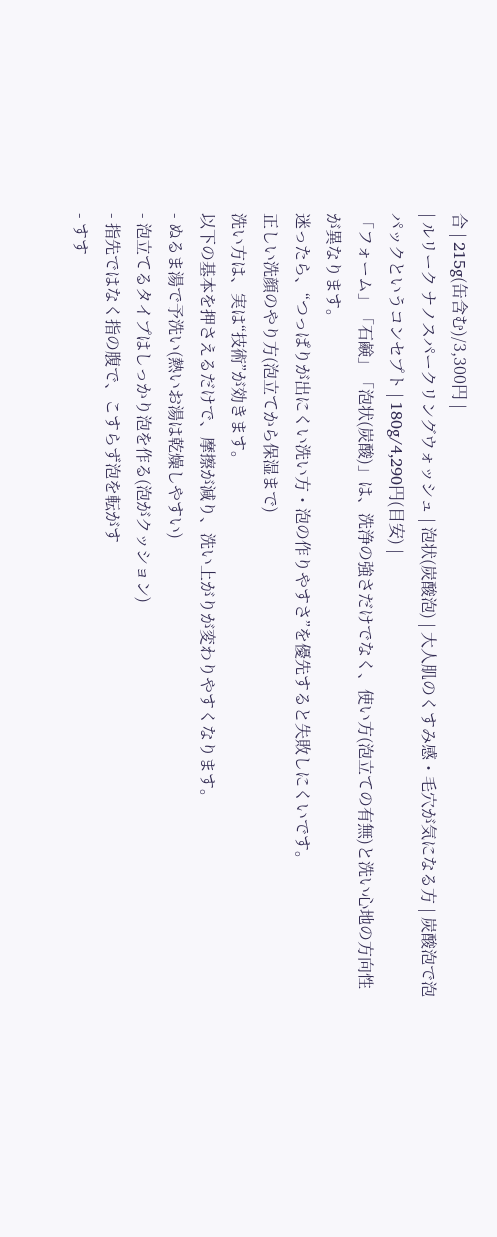合 | 215g(缶含む)/3,300円 |
| ルリーク ナノスパークリングウォッシュ | 泡状(炭酸泡) | 大人肌のくすみ感・毛穴が気になる方 | 炭酸泡で泡パックというコンセプト | 180g/4,290円(目安) |
「フォーム」「石鹸」「泡状(炭酸)」は、洗浄の強さだけでなく、使い方(泡立ての有無)と洗い心地の方向性が異なります。
迷ったら、“つっぱりが出にくい洗い方・泡の作りやすさ”を優先すると失敗しにくいです。
正しい洗顔のやり方(泡立てから保湿まで)
洗い方は、実は“技術”が効きます。
以下の基本を押さえるだけで、摩擦が減り、洗い上がりが変わりやすくなります。
- ぬるま湯で予洗い(熱いお湯は乾燥しやすい)
- 泡立てるタイプはしっかり泡を作る(泡がクッション)
- 指先ではなく指の腹で、こすらず泡を転がす
- すす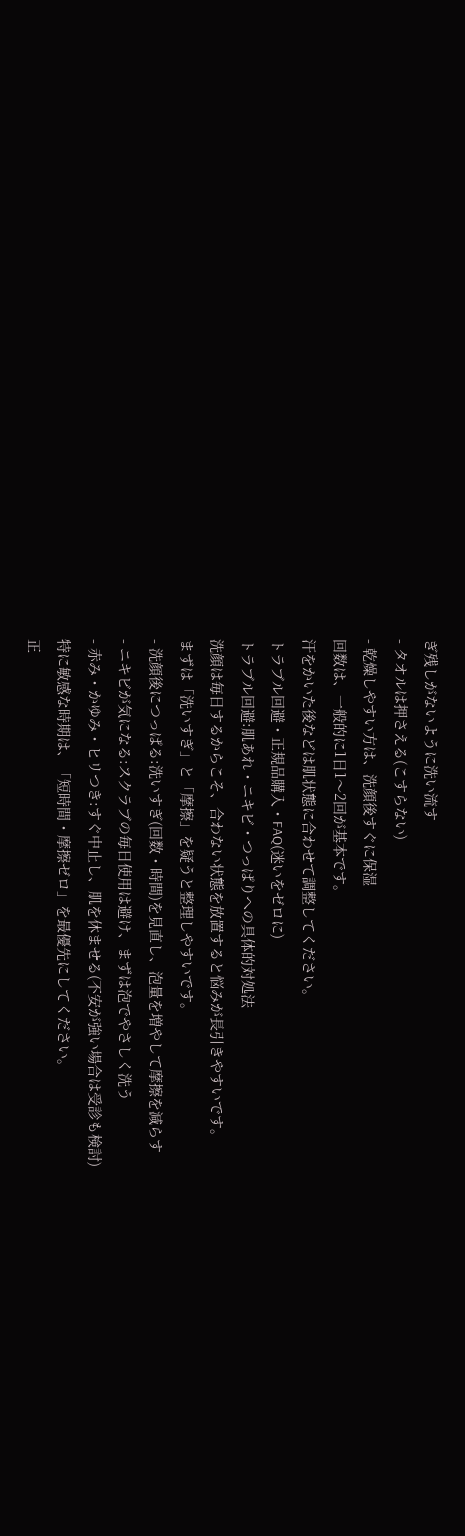ぎ残しがないように洗い流す
- タオルは押さえる(こすらない)
- 乾燥しやすい方は、洗顔後すぐに保湿
回数は、一般的に1日1〜2回が基本です。
汗をかいた後などは肌状態に合わせて調整してください。
トラブル回避・正規品購入・FAQ(迷いをゼロに)
トラブル回避:肌あれ・ニキビ・つっぱりへの具体的対処法
洗顔は毎日するからこそ、合わない状態を放置すると悩みが長引きやすいです。
まずは「洗いすぎ」と「摩擦」を疑うと整理しやすいです。
- 洗顔後につっぱる:洗いすぎ(回数・時間)を見直し、泡量を増やして摩擦を減らす
- ニキビが気になる:スクラブの毎日使用は避け、まずは泡でやさしく洗う
- 赤み・かゆみ・ヒリつき:すぐ中止し、肌を休ませる(不安が強い場合は受診も検討)
特に敏感な時期は、「短時間・摩擦ゼロ」を最優先にしてください。
正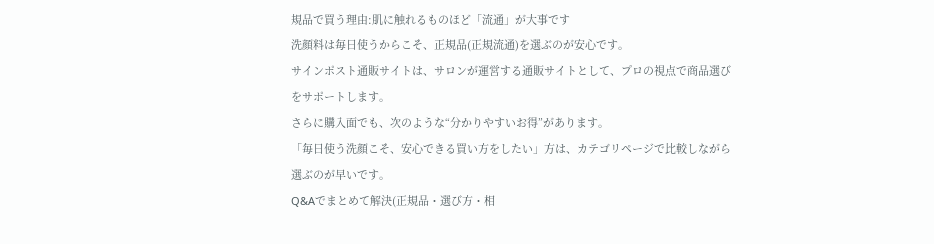規品で買う理由:肌に触れるものほど「流通」が大事です
洗顔料は毎日使うからこそ、正規品(正規流通)を選ぶのが安心です。
サインポスト通販サイトは、サロンが運営する通販サイトとして、プロの視点で商品選びをサポートします。
さらに購入面でも、次のような“分かりやすいお得”があります。
「毎日使う洗顔こそ、安心できる買い方をしたい」方は、カテゴリページで比較しながら選ぶのが早いです。
Q&Aでまとめて解決(正規品・選び方・相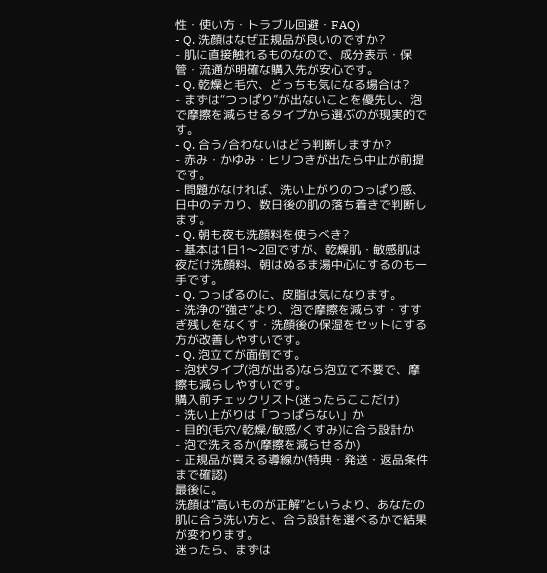性・使い方・トラブル回避・FAQ)
- Q. 洗顔はなぜ正規品が良いのですか?
- 肌に直接触れるものなので、成分表示・保管・流通が明確な購入先が安心です。
- Q. 乾燥と毛穴、どっちも気になる場合は?
- まずは“つっぱり”が出ないことを優先し、泡で摩擦を減らせるタイプから選ぶのが現実的です。
- Q. 合う/合わないはどう判断しますか?
- 赤み・かゆみ・ヒリつきが出たら中止が前提です。
- 問題がなければ、洗い上がりのつっぱり感、日中のテカり、数日後の肌の落ち着きで判断します。
- Q. 朝も夜も洗顔料を使うべき?
- 基本は1日1〜2回ですが、乾燥肌・敏感肌は夜だけ洗顔料、朝はぬるま湯中心にするのも一手です。
- Q. つっぱるのに、皮脂は気になります。
- 洗浄の“強さ”より、泡で摩擦を減らす・すすぎ残しをなくす・洗顔後の保湿をセットにする方が改善しやすいです。
- Q. 泡立てが面倒です。
- 泡状タイプ(泡が出る)なら泡立て不要で、摩擦も減らしやすいです。
購入前チェックリスト(迷ったらここだけ)
- 洗い上がりは「つっぱらない」か
- 目的(毛穴/乾燥/敏感/くすみ)に合う設計か
- 泡で洗えるか(摩擦を減らせるか)
- 正規品が買える導線か(特典・発送・返品条件まで確認)
最後に。
洗顔は“高いものが正解”というより、あなたの肌に合う洗い方と、合う設計を選べるかで結果が変わります。
迷ったら、まずは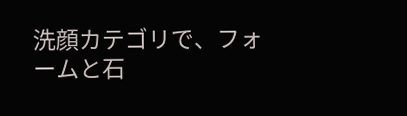洗顔カテゴリで、フォームと石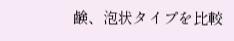鹸、泡状タイプを比較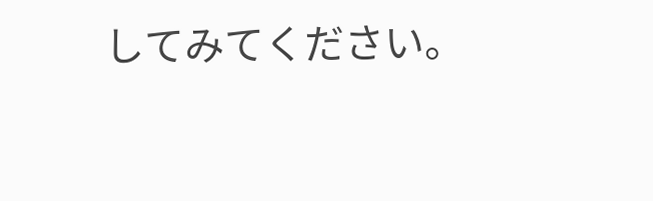してみてください。